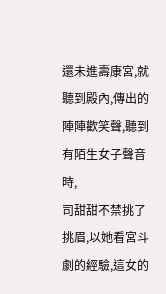還未進壽康宮,就聽到殿內,傳出的陣陣歡笑聲,聽到有陌生女子聲音時,
司甜甜不禁挑了挑眉,以她看宮斗劇的經驗,這女的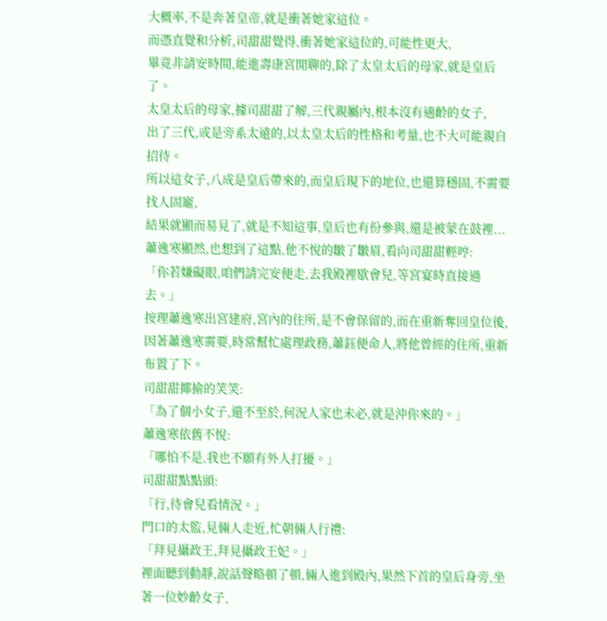大概率,不是奔著皇帝,就是衝著她家這位。
而憑直覺和分析,司甜甜覺得,衝著她家這位的,可能性更大,
畢竟非請安時間,能進壽康宮閒聊的,除了太皇太后的母家,就是皇后了。
太皇太后的母家,據司甜甜了解,三代親屬內,根本沒有適齡的女子,
出了三代,或是旁系太遠的,以太皇太后的性格和考量,也不大可能親自招待。
所以這女子,八成是皇后帶來的,而皇后現下的地位,也還算穩固,不需要找人固寵,
結果就顯而易見了,就是不知這事,皇后也有份參與,還是被蒙在鼓裡...
蕭逸寒顯然,也想到了這點,他不悅的皺了皺眉,看向司甜甜輕哼:
「你若嫌礙眼,咱們請完安便走,去我殿裡歇會兒,等宮宴時直接過去。」
按理蕭逸寒出宮建府,宮內的住所,是不會保留的,而在重新奪回皇位後,
因著蕭逸寒需要,時常幫忙處理政務,蕭鈺便命人,將他曾經的住所,重新布置了下。
司甜甜揶揄的笑笑:
「為了個小女子,還不至於,何況人家也未必,就是沖你來的。」
蕭逸寒依舊不悅:
「哪怕不是,我也不願有外人打擾。」
司甜甜點點頭:
「行,待會兒看情況。」
門口的太監,見倆人走近,忙朝倆人行禮:
「拜見攝政王,拜見攝政王妃。」
裡面聽到動靜,說話聲略頓了頓,倆人進到殿內,果然下首的皇后身旁,坐著一位妙齡女子,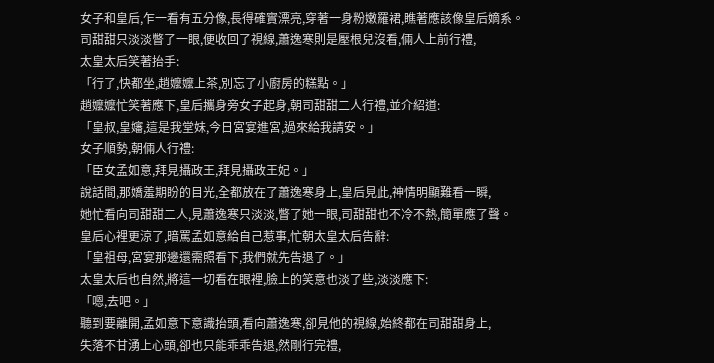女子和皇后,乍一看有五分像,長得確實漂亮,穿著一身粉嫩羅裙,瞧著應該像皇后嫡系。
司甜甜只淡淡瞥了一眼,便收回了視線,蕭逸寒則是壓根兒沒看,倆人上前行禮,
太皇太后笑著抬手:
「行了,快都坐,趙嬤嬤上茶,別忘了小廚房的糕點。」
趙嬤嬤忙笑著應下,皇后攜身旁女子起身,朝司甜甜二人行禮,並介紹道:
「皇叔,皇嬸,這是我堂妹,今日宮宴進宮,過來給我請安。」
女子順勢,朝倆人行禮:
「臣女孟如意,拜見攝政王,拜見攝政王妃。」
說話間,那嬌羞期盼的目光,全都放在了蕭逸寒身上,皇后見此,神情明顯難看一瞬,
她忙看向司甜甜二人,見蕭逸寒只淡淡,瞥了她一眼,司甜甜也不冷不熱,簡單應了聲。
皇后心裡更涼了,暗罵孟如意給自己惹事,忙朝太皇太后告辭:
「皇祖母,宮宴那邊還需照看下,我們就先告退了。」
太皇太后也自然,將這一切看在眼裡,臉上的笑意也淡了些,淡淡應下:
「嗯,去吧。」
聽到要離開,孟如意下意識抬頭,看向蕭逸寒,卻見他的視線,始終都在司甜甜身上,
失落不甘湧上心頭,卻也只能乖乖告退,然剛行完禮,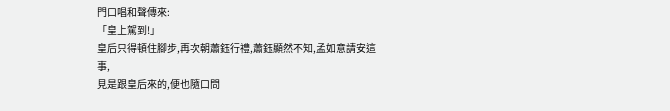門口唱和聲傳來:
「皇上駕到!」
皇后只得頓住腳步,再次朝蕭鈺行禮,蕭鈺顯然不知,孟如意請安這事,
見是跟皇后來的,便也隨口問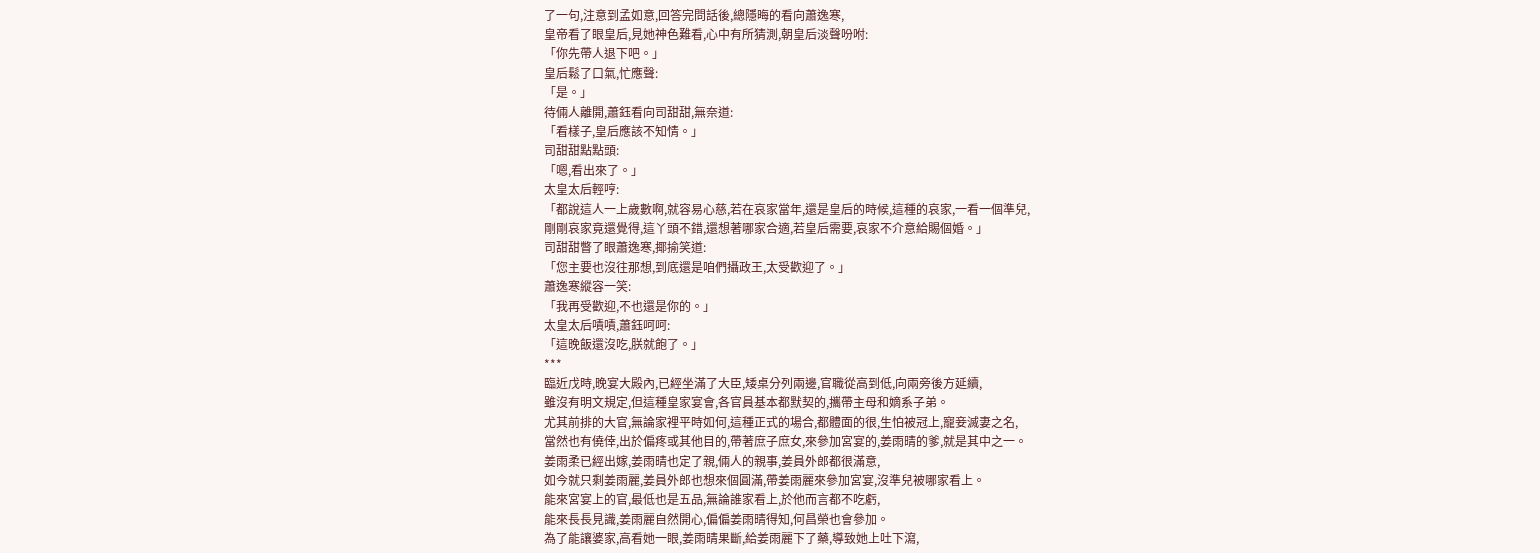了一句,注意到孟如意,回答完問話後,總隱晦的看向蕭逸寒,
皇帝看了眼皇后,見她神色難看,心中有所猜測,朝皇后淡聲吩咐:
「你先帶人退下吧。」
皇后鬆了口氣,忙應聲:
「是。」
待倆人離開,蕭鈺看向司甜甜,無奈道:
「看樣子,皇后應該不知情。」
司甜甜點點頭:
「嗯,看出來了。」
太皇太后輕哼:
「都說這人一上歲數啊,就容易心慈,若在哀家當年,還是皇后的時候,這種的哀家,一看一個準兒,
剛剛哀家竟還覺得,這丫頭不錯,還想著哪家合適,若皇后需要,哀家不介意給賜個婚。」
司甜甜瞥了眼蕭逸寒,揶揄笑道:
「您主要也沒往那想,到底還是咱們攝政王,太受歡迎了。」
蕭逸寒縱容一笑:
「我再受歡迎,不也還是你的。」
太皇太后嘖嘖,蕭鈺呵呵:
「這晚飯還沒吃,朕就飽了。」
***
臨近戊時,晚宴大殿內,已經坐滿了大臣,矮桌分列兩邊,官職從高到低,向兩旁後方延續,
雖沒有明文規定,但這種皇家宴會,各官員基本都默契的,攜帶主母和嫡系子弟。
尤其前排的大官,無論家裡平時如何,這種正式的場合,都體面的很,生怕被冠上,寵妾滅妻之名,
當然也有僥倖,出於偏疼或其他目的,帶著庶子庶女,來參加宮宴的,姜雨晴的爹,就是其中之一。
姜雨柔已經出嫁,姜雨晴也定了親,倆人的親事,姜員外郎都很滿意,
如今就只剩姜雨麗,姜員外郎也想來個圓滿,帶姜雨麗來參加宮宴,沒準兒被哪家看上。
能來宮宴上的官,最低也是五品,無論誰家看上,於他而言都不吃虧,
能來長長見識,姜雨麗自然開心,偏偏姜雨晴得知,何昌榮也會參加。
為了能讓婆家,高看她一眼,姜雨晴果斷,給姜雨麗下了藥,導致她上吐下瀉,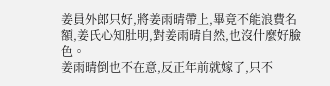姜員外郎只好,將姜雨晴帶上,畢竟不能浪費名額,姜氏心知肚明,對姜雨晴自然,也沒什麼好臉色。
姜雨晴倒也不在意,反正年前就嫁了,只不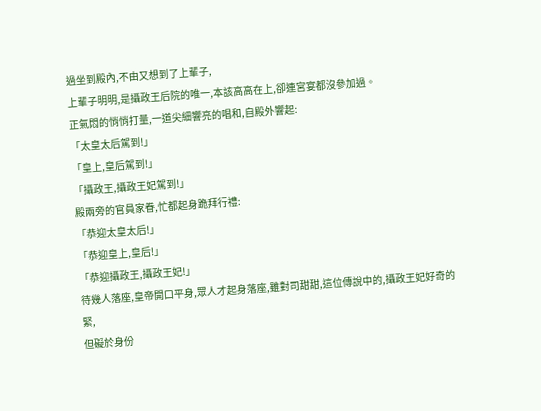過坐到殿內,不由又想到了上輩子,
上輩子明明,是攝政王后院的唯一,本該高高在上,卻連宮宴都沒參加過。
正氣悶的悄悄打量,一道尖細響亮的唱和,自殿外響起:
「太皇太后駕到!」
「皇上,皇后駕到!」
「攝政王,攝政王妃駕到!」
殿兩旁的官員家眷,忙都起身跪拜行禮:
「恭迎太皇太后!」
「恭迎皇上,皇后!」
「恭迎攝政王,攝政王妃!」
待幾人落座,皇帝開口平身,眾人才起身落座,雖對司甜甜,這位傳說中的,攝政王妃好奇的緊,
但礙於身份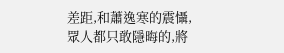差距,和蕭逸寒的震懾,眾人都只敢隱晦的,將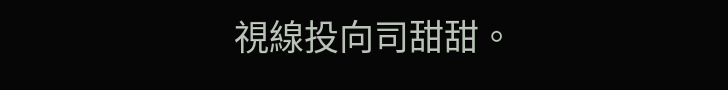視線投向司甜甜。